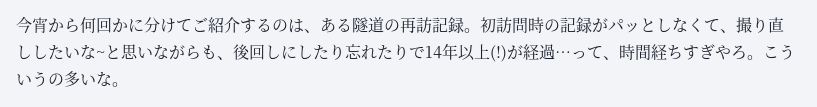今宵から何回かに分けてご紹介するのは、ある隧道の再訪記録。初訪問時の記録がパッとしなくて、撮り直ししたいな~と思いながらも、後回しにしたり忘れたりで14年以上(!)が経過…って、時間経ちすぎやろ。こういうの多いな。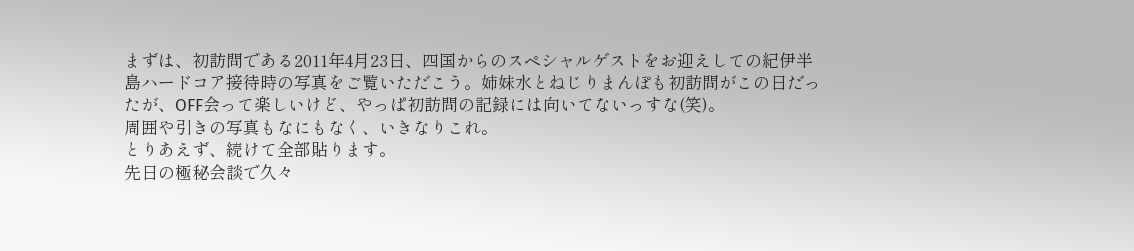まずは、初訪問である2011年4月23日、四国からのスペシャルゲストをお迎えしての紀伊半島ハードコア接待時の写真をご覧いただこう。姉妹水とねじりまんぽも初訪問がこの日だったが、OFF会って楽しいけど、やっぱ初訪問の記録には向いてないっすな(笑)。
周囲や引きの写真もなにもなく、いきなりこれ。
とりあえず、続けて全部貼ります。
先日の極秘会談で久々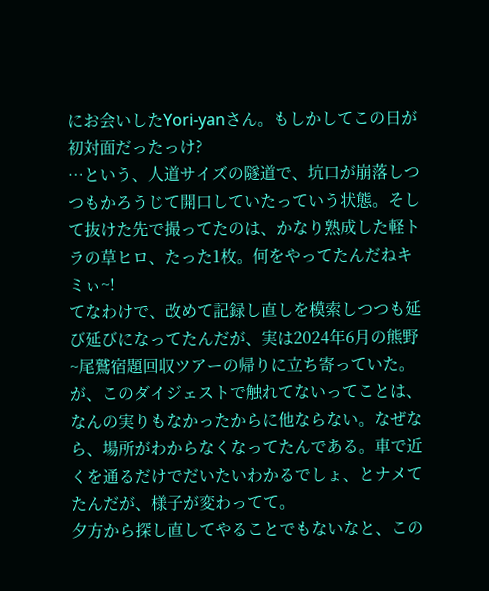にお会いしたYori-yanさん。もしかしてこの日が初対面だったっけ?
…という、人道サイズの隧道で、坑口が崩落しつつもかろうじて開口していたっていう状態。そして抜けた先で撮ってたのは、かなり熟成した軽トラの草ヒロ、たった1枚。何をやってたんだねキミぃ~!
てなわけで、改めて記録し直しを模索しつつも延び延びになってたんだが、実は2024年6月の熊野~尾鷲宿題回収ツアーの帰りに立ち寄っていた。が、このダイジェストで触れてないってことは、なんの実りもなかったからに他ならない。なぜなら、場所がわからなくなってたんである。車で近くを通るだけでだいたいわかるでしょ、とナメてたんだが、様子が変わってて。
夕方から探し直してやることでもないなと、この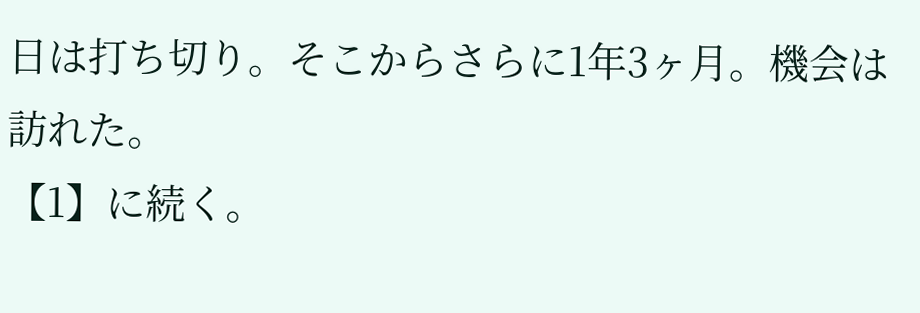日は打ち切り。そこからさらに1年3ヶ月。機会は訪れた。
【1】に続く。